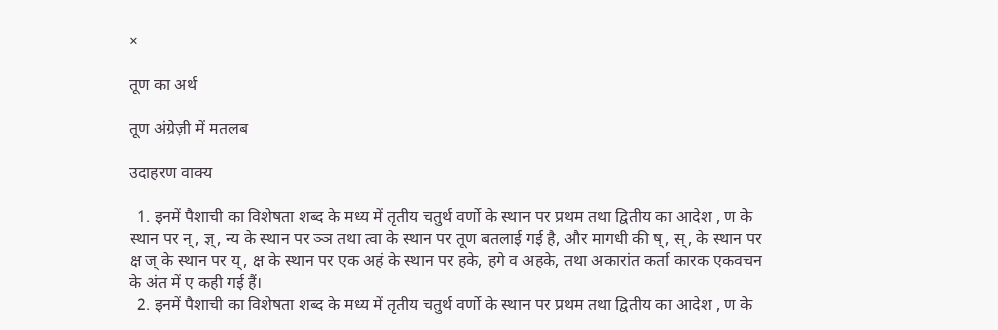×

तूण का अर्थ

तूण अंग्रेज़ी में मतलब

उदाहरण वाक्य

  1. इनमें पैशाची का विशेषता शब्द के मध्य में तृतीय चतुर्थ वर्णो के स्थान पर प्रथम तथा द्वितीय का आदेश , ण के स्थान पर न्, ज्ञ्, न्य के स्थान पर ञ्ञ तथा त्वा के स्थान पर तूण बतलाई गई है, और मागधी की ष्, स्, के स्थान पर क्ष ज् के स्थान पर य्, क्ष के स्थान पर एक अहं के स्थान पर हके, हगे व अहके, तथा अकारांत कर्ता कारक एकवचन के अंत में ए कही गई हैं।
  2. इनमें पैशाची का विशेषता शब्द के मध्य में तृतीय चतुर्थ वर्णो के स्थान पर प्रथम तथा द्वितीय का आदेश , ण के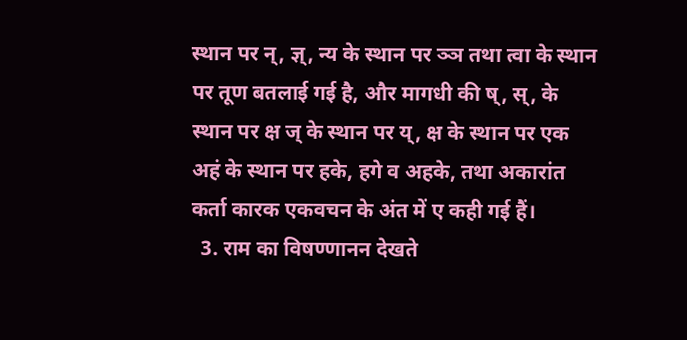स्थान पर न्, ज्ञ्, न्य के स्थान पर ञ्ञ तथा त्वा के स्थान पर तूण बतलाई गई है, और मागधी की ष्, स्, के स्थान पर क्ष ज् के स्थान पर य्, क्ष के स्थान पर एक अहं के स्थान पर हके, हगे व अहके, तथा अकारांत कर्ता कारक एकवचन के अंत में ए कही गई हैं।
  3. राम का विषण्णानन देखते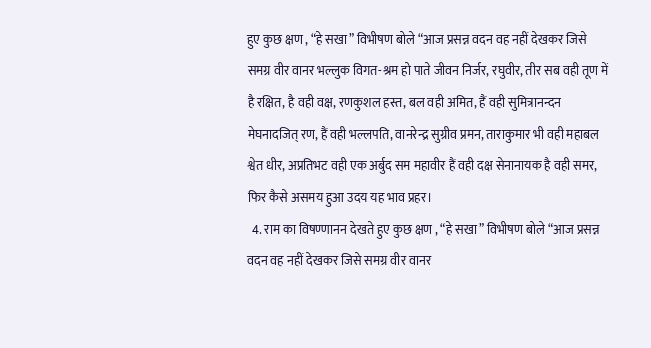हुए कुछ क्षण , “हे सखा” विभीषण बोले “आज प्रसन्न वदन वह नहीं देखकर जिसे समग्र वीर वानर भल्लुक विगत-श्रम हो पाते जीवन निर्जर, रघुवीर, तीर सब वही तूण में है रक्षित, है वही वक्ष, रणकुशल हस्त, बल वही अमित, हैं वही सुमित्रानन्दन मेघनादजित् रण, हैं वही भल्लपति, वानरेन्द्र सुग्रीव प्रमन, ताराकुमार भी वही महाबल श्वेत धीर, अप्रतिभट वही एक अर्बुद सम महावीर हैं वही दक्ष सेनानायक है वही समर, फिर कैसे असमय हुआ उदय यह भाव प्रहर।
  4. राम का विषण्णानन देखते हुए कुछ क्षण , “हे सखा” विभीषण बोले “आज प्रसन्न वदन वह नहीं देखकर जिसे समग्र वीर वानर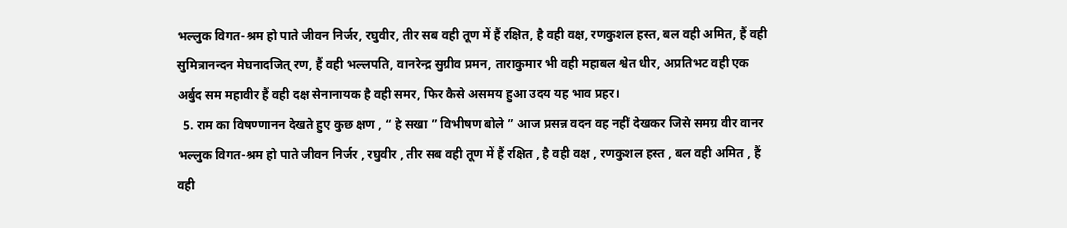भल्लुक विगत-श्रम हो पाते जीवन निर्जर, रघुवीर, तीर सब वही तूण में हैं रक्षित, है वही वक्ष, रणकुशल हस्त, बल वही अमित, हैं वही सुमित्रानन्दन मेघनादजित् रण, हैं वही भल्लपति, वानरेन्द्र सुग्रीव प्रमन, ताराकुमार भी वही महाबल श्वेत धीर, अप्रतिभट वही एक अर्बुद सम महावीर हैं वही दक्ष सेनानायक है वही समर, फिर कैसे असमय हुआ उदय यह भाव प्रहर।
  5. राम का विषण्णानन देखते हुए कुछ क्षण , “ हे सखा ” विभीषण बोले ” आज प्रसन्न वदन वह नहीं देखकर जिसे समग्र वीर वानर भल्लुक विगत-श्रम हो पाते जीवन निर्जर , रघुवीर , तीर सब वही तूण में हैं रक्षित , है वही वक्ष , रणकुशल हस्त , बल वही अमित , हैं वही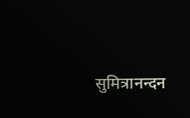सुमित्रानन्दन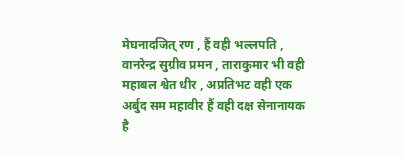मेघनादजित् रण , हैं वही भल्लपति , वानरेन्द्र सुग्रीव प्रमन , ताराकुमार भी वही महाबल श्वेत धीर , अप्रतिभट वही एक अर्बुद सम महावीर हैं वही दक्ष सेनानायक है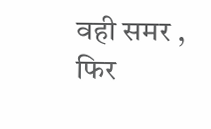वही समर , फिर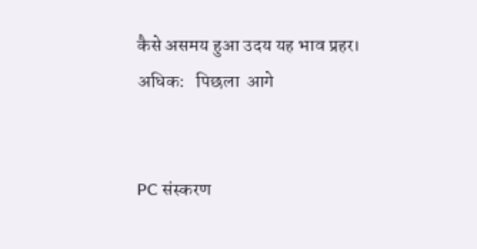कैसे असमय हुआ उदय यह भाव प्रहर।
अधिक:   पिछला  आगे


PC संस्करण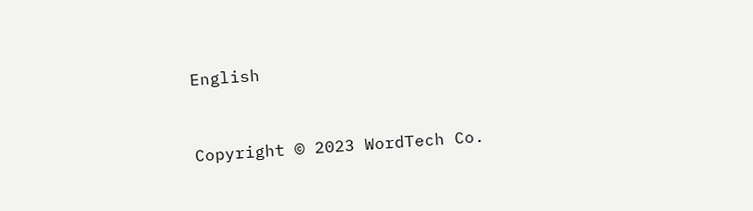English


Copyright © 2023 WordTech Co.